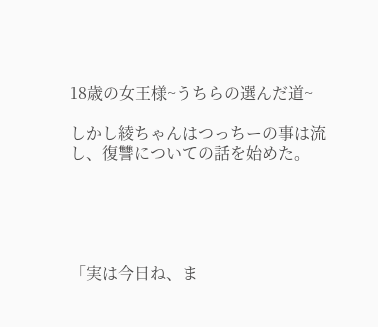18歳の女王様~うちらの選んだ道~

しかし綾ちゃんはつっちーの事は流し、復讐についての話を始めた。





「実は今日ね、ま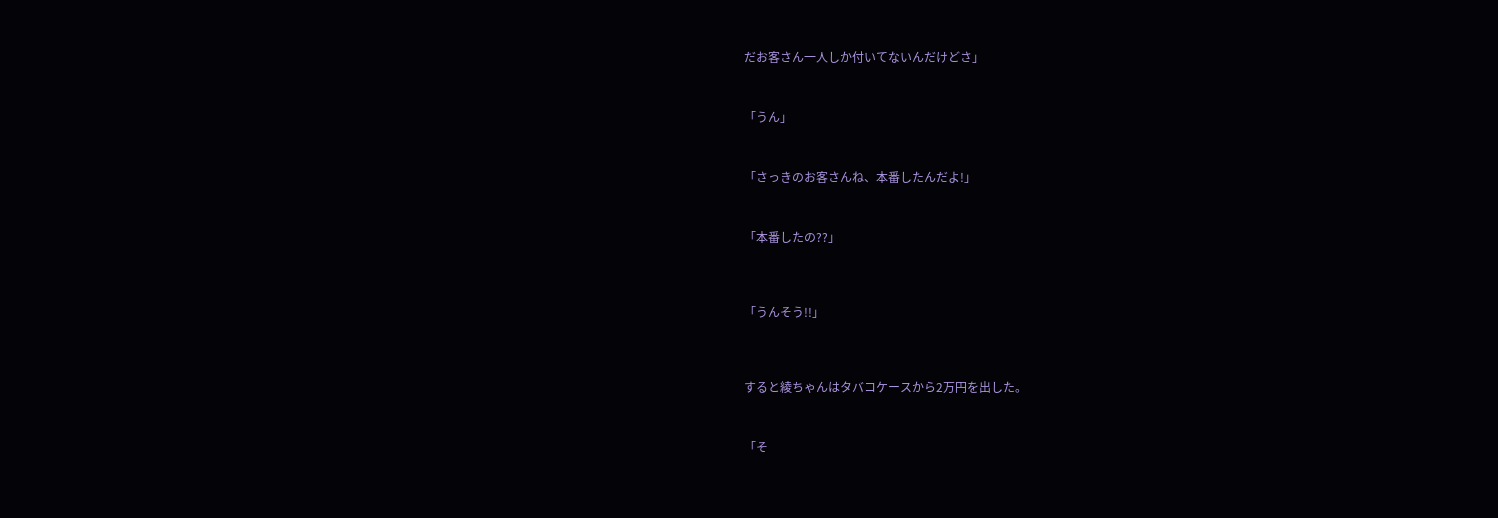だお客さん一人しか付いてないんだけどさ」



「うん」



「さっきのお客さんね、本番したんだよ!」



「本番したの??」




「うんそう!!」




すると綾ちゃんはタバコケースから2万円を出した。



「そ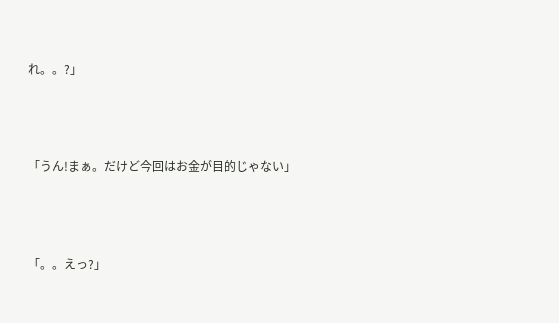れ。。?」



「うん!まぁ。だけど今回はお金が目的じゃない」



「。。えっ?」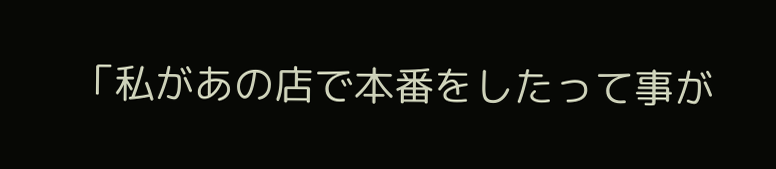「私があの店で本番をしたって事が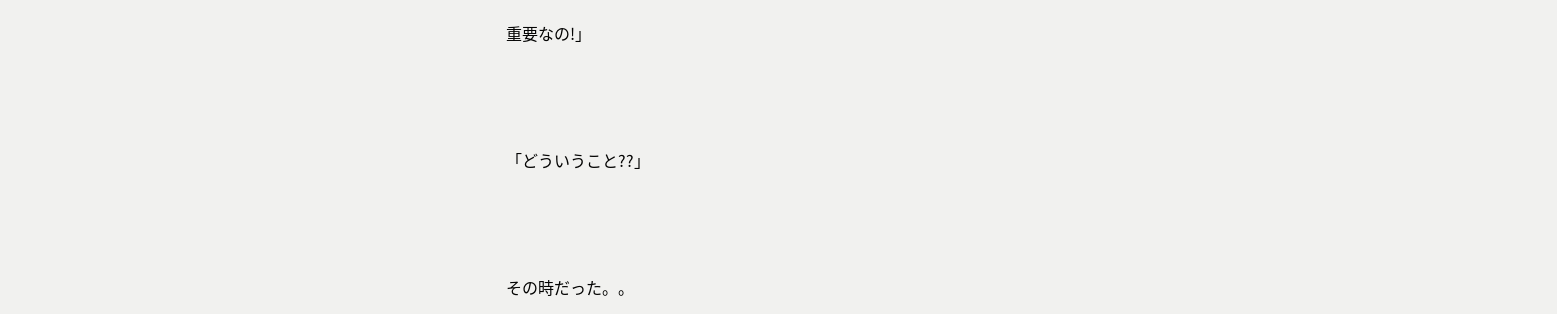重要なの!」



「どういうこと??」



その時だった。。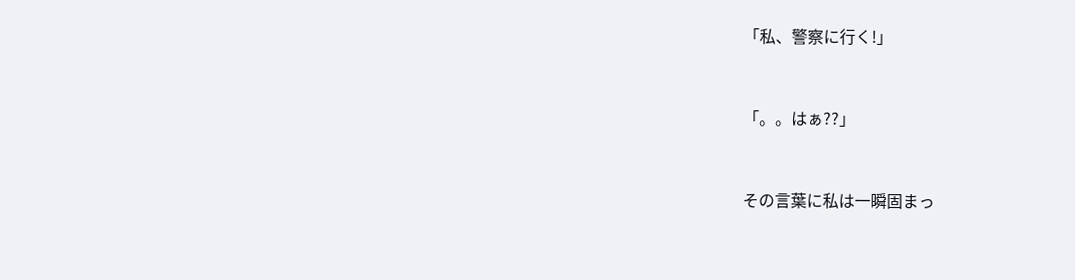「私、警察に行く!」



「。。はぁ??」



その言葉に私は一瞬固まっ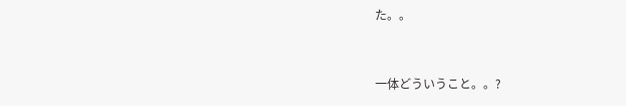た。。



一体どういうこと。。?